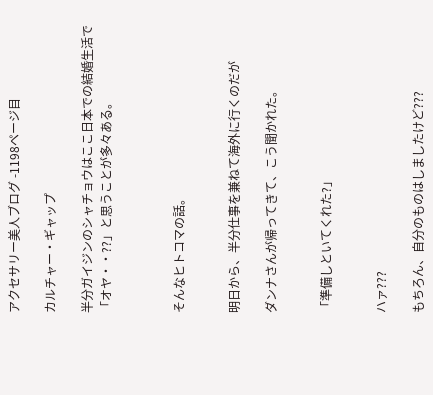アクセサリー美人ブログ -1198ページ目

カルチャー・ギャップ

半分ガイジンのシャチョウはここ日本での結婚生活で「オヤ・・??」と思うことが多々ある。



そんなヒトコマの話。


明日から、半分仕事を兼ねて海外に行くのだが

ダンナさんが帰ってきて、こう聞かれた。


「準備しといてくれた?」


ハァ???

もちろん、自分のものはしましたけど???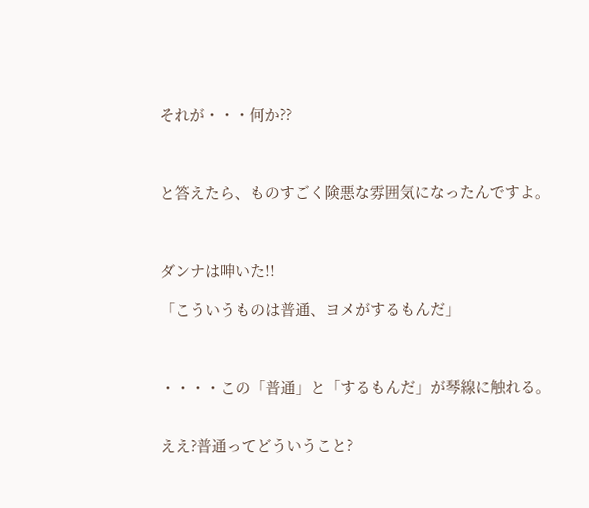それが・・・何か??



と答えたら、ものすごく険悪な雰囲気になったんですよ。



ダンナは呻いた!!

「こういうものは普通、ヨメがするもんだ」



・・・・この「普通」と「するもんだ」が琴線に触れる。


ええ?普通ってどういうこと?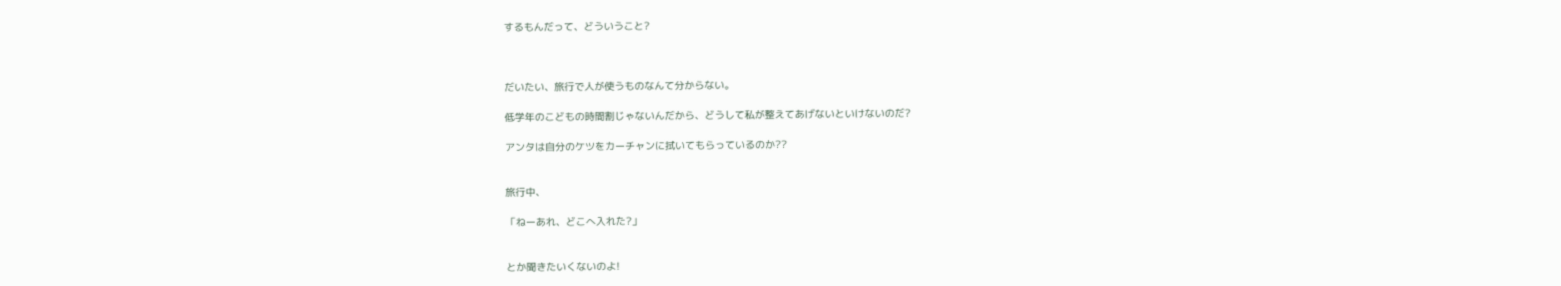するもんだって、どういうこと?



だいたい、旅行で人が使うものなんて分からない。

低学年のこどもの時間割じゃないんだから、どうして私が整えてあげないといけないのだ?

アンタは自分のケツをカーチャンに拭いてもらっているのか??


旅行中、

「ねーあれ、どこへ入れた?」


とか聞きたいくないのよ!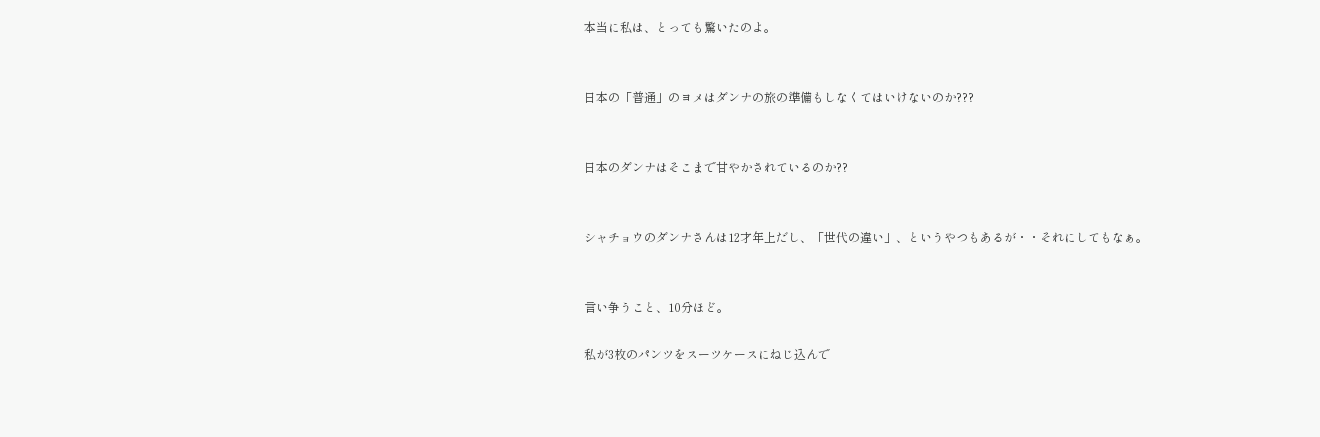本当に私は、とっても驚いたのよ。


日本の「普通」のヨメはダンナの旅の準備もしなくてはいけないのか???


日本のダンナはそこまで甘やかされているのか??


シャチョウのダンナさんは12才年上だし、「世代の違い」、というやつもあるが・・それにしてもなぁ。


言い争うこと、10分ほど。

私が3枚のパンツをスーツケースにねじ込んで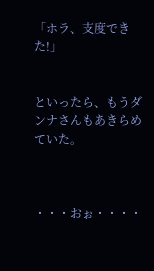「ホラ、支度できた!」


といったら、もうダンナさんもあきらめていた。



・・・おぉ・・・・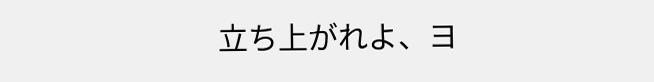立ち上がれよ、ヨ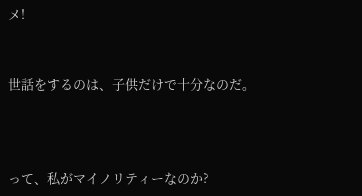メ!


世話をするのは、子供だけで十分なのだ。



って、私がマイノリティーなのか?